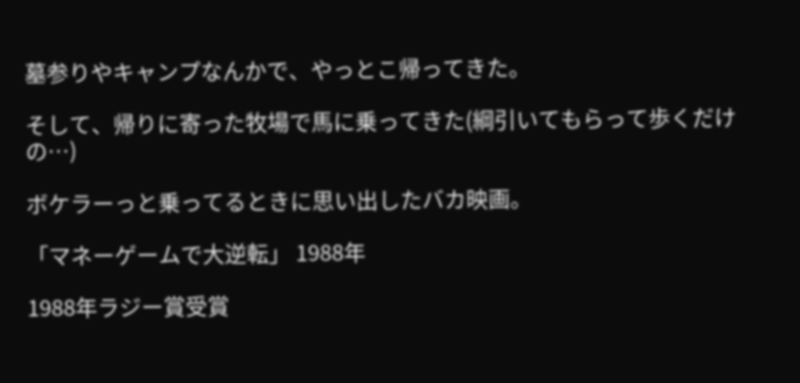墓参りやキャンプなんかで、やっとこ帰ってきた。

そして、帰りに寄った牧場で馬に乗ってきた(綱引いてもらって歩くだけの…)

ボケラーっと乗ってるときに思い出したバカ映画。

「マネーゲームで大逆転」 1988年

1988年ラジー賞受賞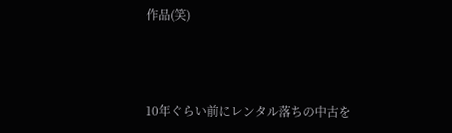作品(笑)



10年ぐらい前にレンタル落ちの中古を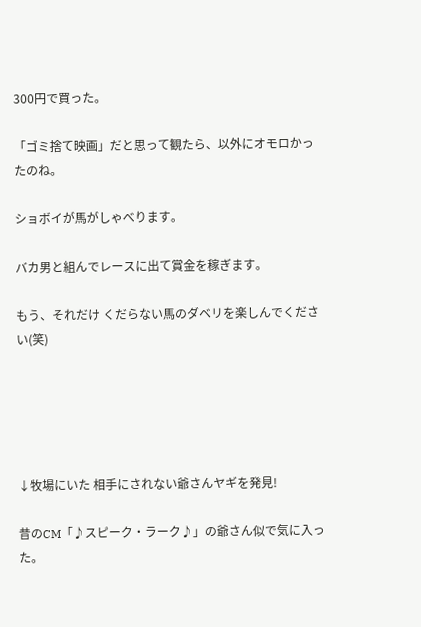300円で買った。

「ゴミ捨て映画」だと思って観たら、以外にオモロかったのね。

ショボイが馬がしゃべります。

バカ男と組んでレースに出て賞金を稼ぎます。

もう、それだけ くだらない馬のダベリを楽しんでください(笑)





↓牧場にいた 相手にされない爺さんヤギを発見!

昔のCM「♪スピーク・ラーク♪」の爺さん似で気に入った。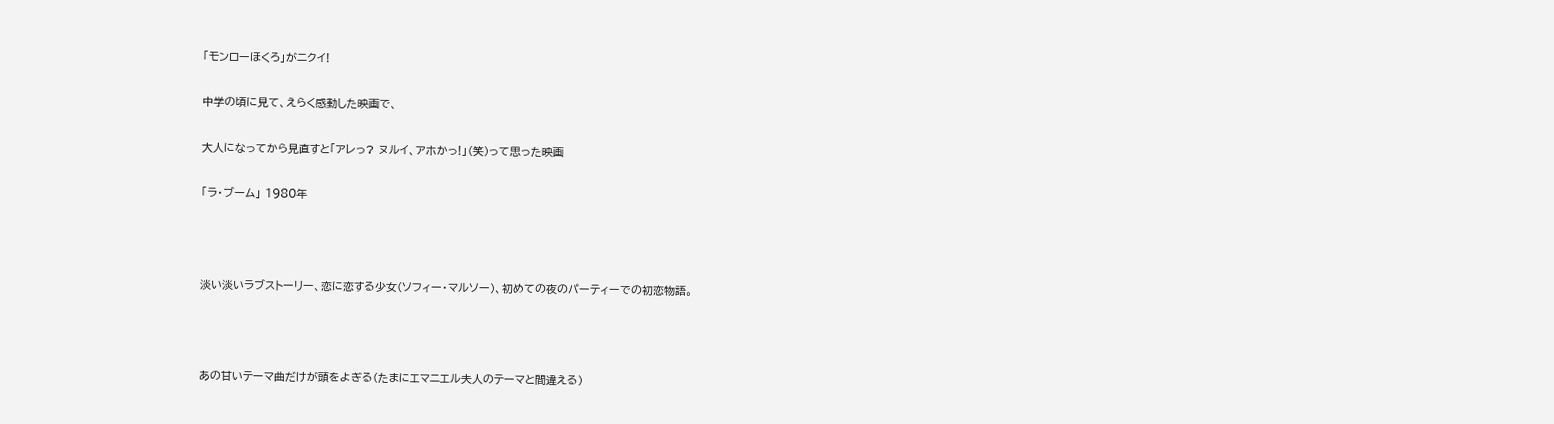「モンローほくろ」がニクイ!

中学の頃に見て、えらく感動した映画で、

大人になってから見直すと「アレっ? ヌルイ、アホかっ!」(笑)って思った映画

「ラ・ブーム」 1980年



淡い淡いラブストーリー、恋に恋する少女(ソフィー・マルソー)、初めての夜のパーティーでの初恋物語。



あの甘いテーマ曲だけが頭をよぎる(たまにエマニエル夫人のテーマと間違える)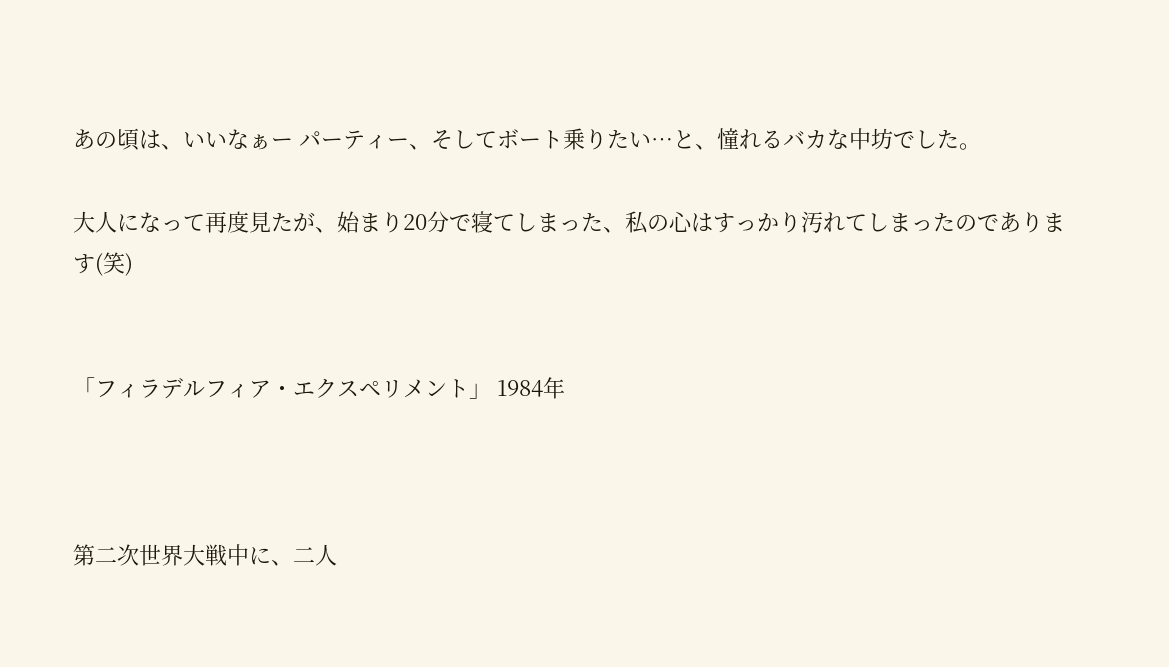あの頃は、いいなぁー パーティー、そしてボート乗りたい…と、憧れるバカな中坊でした。

大人になって再度見たが、始まり20分で寝てしまった、私の心はすっかり汚れてしまったのであります(笑)


「フィラデルフィア・エクスペリメント」 1984年



第二次世界大戦中に、二人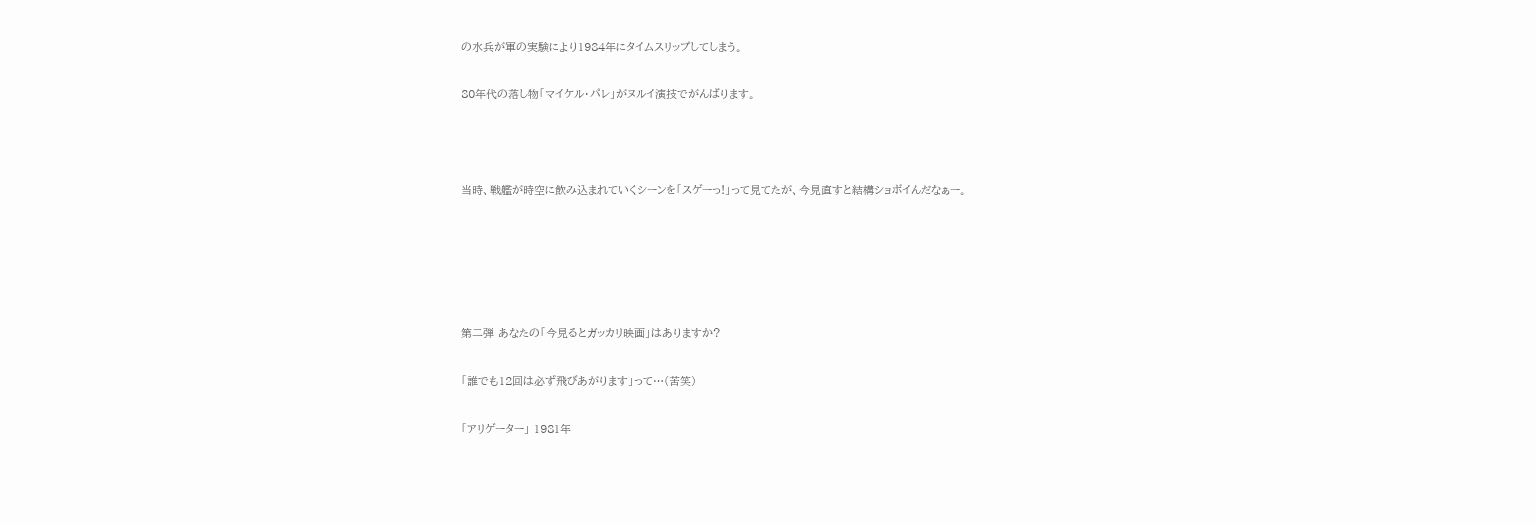の水兵が軍の実験により1984年にタイムスリップしてしまう。

80年代の落し物「マイケル・パレ」がヌルイ演技でがんばります。



当時、戦艦が時空に飲み込まれていくシーンを「スゲーっ!」って見てたが、今見直すと結構ショボイんだなぁー。





第二弾 あなたの「今見るとガッカリ映画」はありますか?

「誰でも12回は必ず飛びあがります」って…(苦笑)

「アリゲーター」 1981年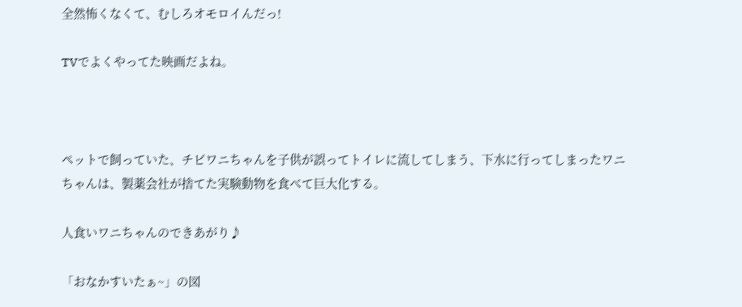全然怖くなくて、むしろオモロイんだっ!

TVでよくやってた映画だよね。



ペットで飼っていた、チビワニちゃんを子供が誤ってトイレに流してしまう、下水に行ってしまったワニちゃんは、製薬会社が捨てた実験動物を食べて巨大化する。

人食いワニちゃんのできあがり♪

「おなかすいたぁ~」の図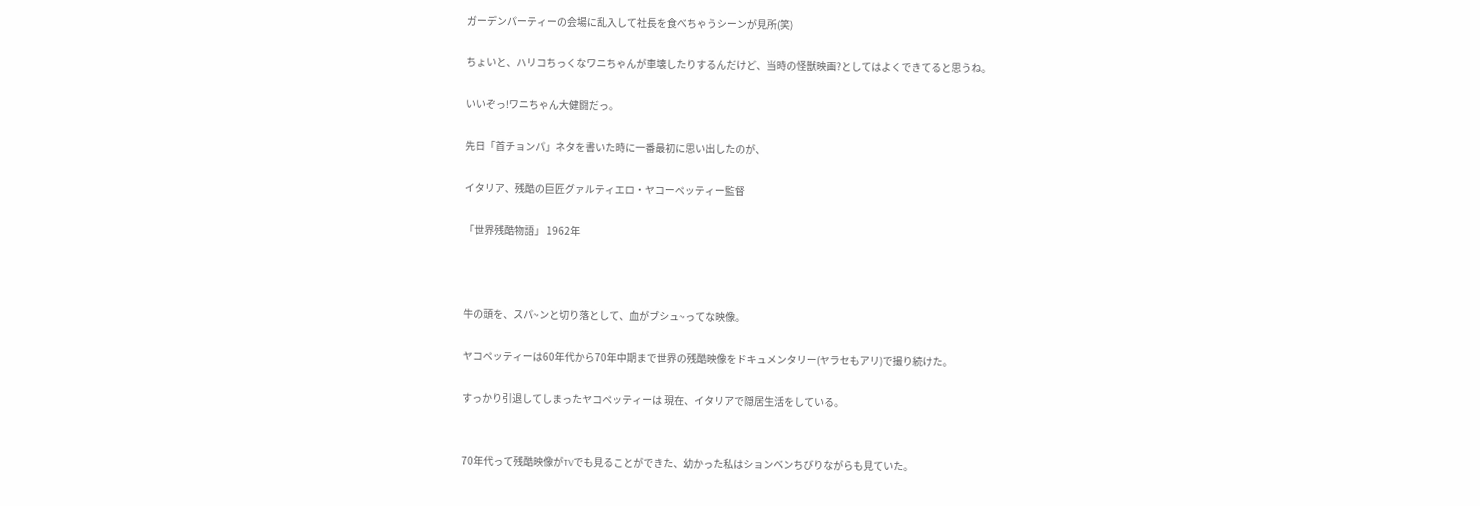ガーデンパーティーの会場に乱入して社長を食べちゃうシーンが見所(笑)

ちょいと、ハリコちっくなワニちゃんが車壊したりするんだけど、当時の怪獣映画?としてはよくできてると思うね。

いいぞっ!ワニちゃん大健闘だっ。

先日「首チョンパ」ネタを書いた時に一番最初に思い出したのが、

イタリア、残酷の巨匠グァルティエロ・ヤコーペッティー監督

「世界残酷物語」 1962年



牛の頭を、スパ~ンと切り落として、血がブシュ~ってな映像。

ヤコペッティーは60年代から70年中期まで世界の残酷映像をドキュメンタリー(ヤラセもアリ)で撮り続けた。

すっかり引退してしまったヤコペッティーは 現在、イタリアで隠居生活をしている。


70年代って残酷映像がTVでも見ることができた、幼かった私はションベンちびりながらも見ていた。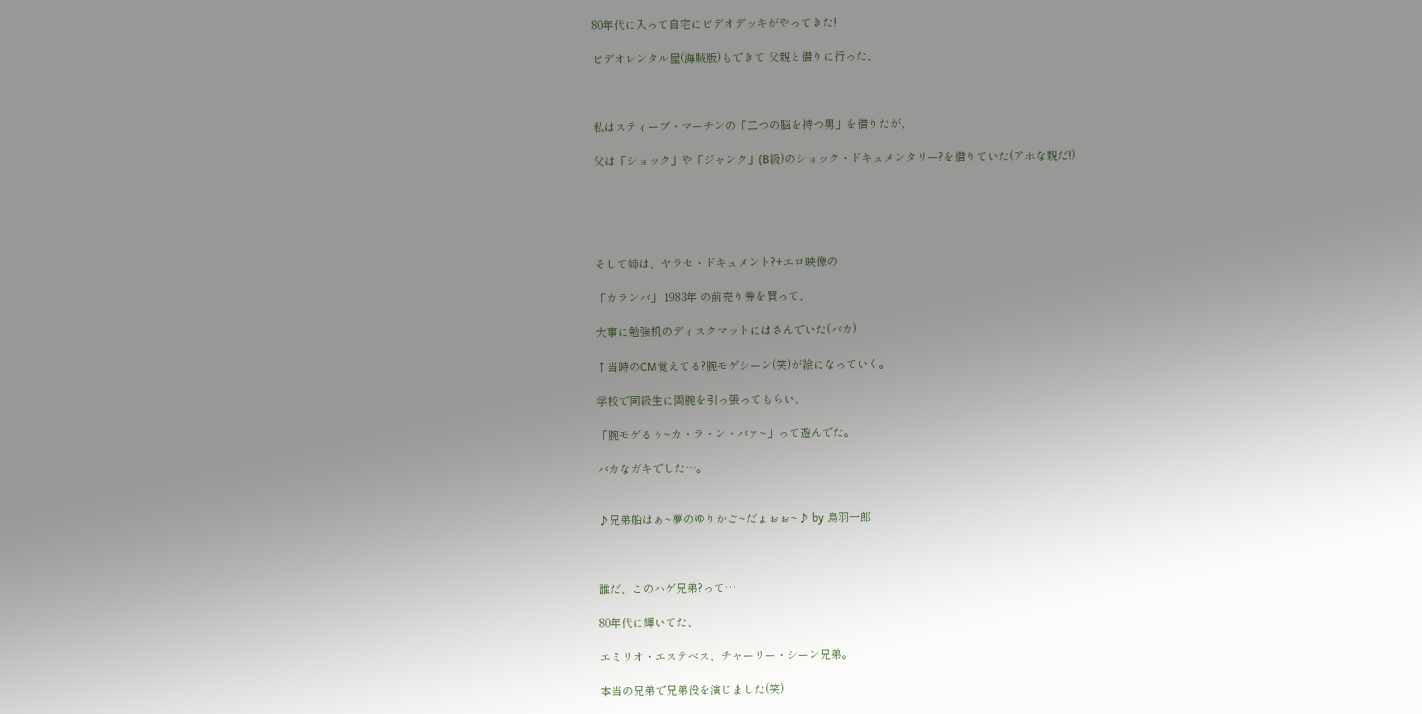80年代に入って自宅にビデオデッキがやってきた!

ビデオレンタル屋(海賊版)もできて 父親と借りに行った、



私はスティーブ・マーチンの「二つの脳を持つ男」を借りたが、

父は「ショック」や「ジャンク」(B級)のショック・ドキュメンタリー?を借りていた(アホな親だ!)





そして姉は、ヤラセ・ドキュメント?+エロ映像の

「カランバ」 1983年 の前売り券を買って、

大事に勉強机のディスクマットにはさんでいた(バカ)

↑当時のCM覚えてる?腕モゲシーン(笑)が絵になっていく。

学校で同級生に両腕を引っ張ってもらい、

「腕モゲるぅ~カ・ラ・ン・バァ~」って遊んでた。

バカなガキでした…。


♪兄弟船はぁ~夢のゆりかご~だょぉぉ~♪ by 鳥羽一郎



誰だ、このハゲ兄弟?って…

80年代に輝いてた、

エミリオ・エステベス、チャーリー・シーン兄弟。

本当の兄弟で兄弟役を演じました(笑)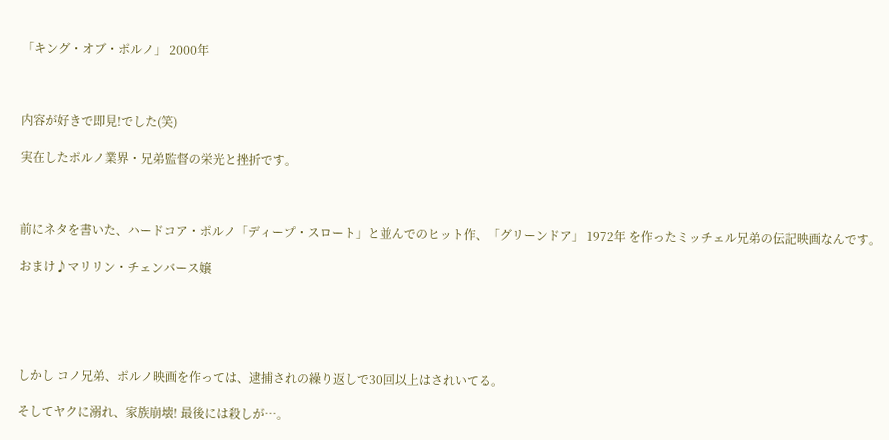「キング・オブ・ポルノ」 2000年



内容が好きで即見!でした(笑)

実在したポルノ業界・兄弟監督の栄光と挫折です。



前にネタを書いた、ハードコア・ポルノ「ディープ・スロート」と並んでのヒット作、「グリーンドア」 1972年 を作ったミッチェル兄弟の伝記映画なんです。

おまけ♪マリリン・チェンバース嬢





しかし コノ兄弟、ポルノ映画を作っては、逮捕されの繰り返しで30回以上はされいてる。

そしてヤクに溺れ、家族崩壊! 最後には殺しが…。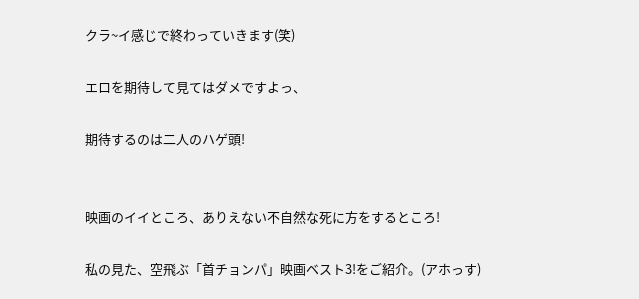クラ~イ感じで終わっていきます(笑)

エロを期待して見てはダメですよっ、

期待するのは二人のハゲ頭!


映画のイイところ、ありえない不自然な死に方をするところ!

私の見た、空飛ぶ「首チョンパ」映画ベスト3!をご紹介。(アホっす)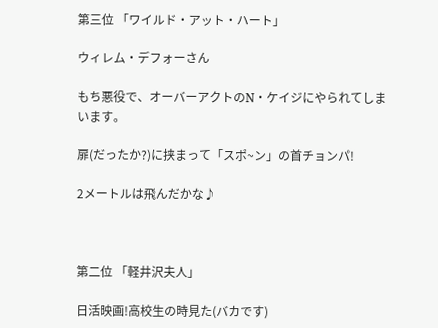第三位 「ワイルド・アット・ハート」

ウィレム・デフォーさん

もち悪役で、オーバーアクトのN・ケイジにやられてしまいます。

扉(だったか?)に挟まって「スポ~ン」の首チョンパ!

2メートルは飛んだかな♪



第二位 「軽井沢夫人」

日活映画!高校生の時見た(バカです)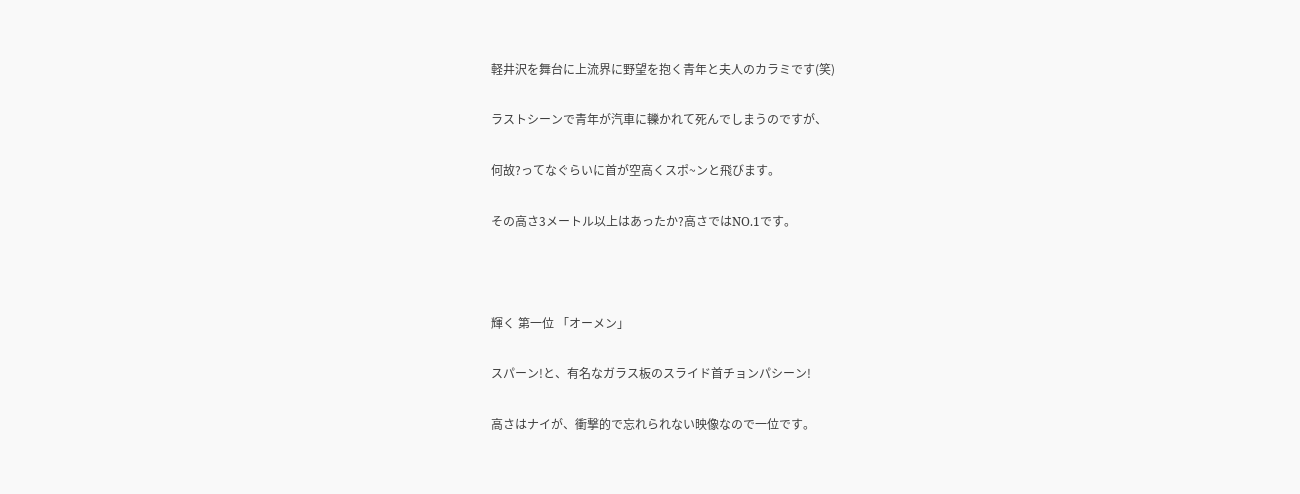軽井沢を舞台に上流界に野望を抱く青年と夫人のカラミです(笑)

ラストシーンで青年が汽車に轢かれて死んでしまうのですが、

何故?ってなぐらいに首が空高くスポ~ンと飛びます。

その高さ3メートル以上はあったか?高さではNO.1です。



輝く 第一位 「オーメン」

スパーン!と、有名なガラス板のスライド首チョンパシーン!

高さはナイが、衝撃的で忘れられない映像なので一位です。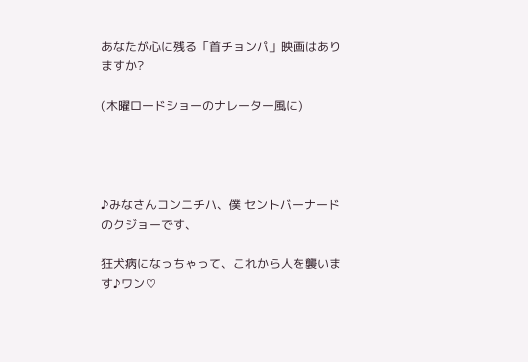あなたが心に残る「首チョンパ」映画はありますか?

(木曜ロードショーのナレーター風に)




♪みなさんコンニチハ、僕 セントバーナードのクジョーです、

狂犬病になっちゃって、これから人を襲います♪ワン♡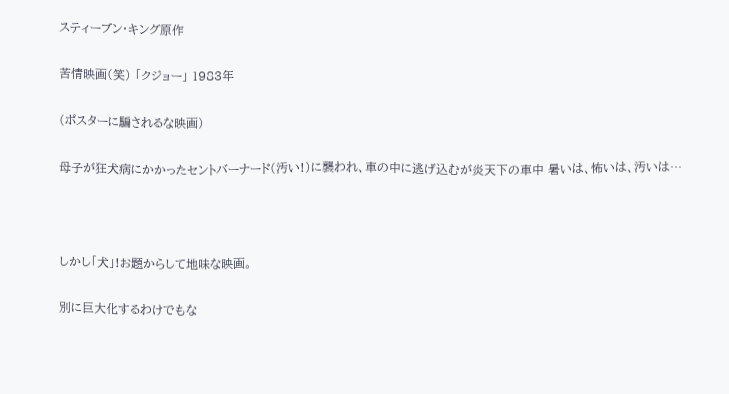スティーブン・キング原作

苦情映画(笑) 「クジョー」 1983年

(ポスターに騙されるな映画)

母子が狂犬病にかかったセントバーナード(汚い!)に襲われ、車の中に逃げ込むが炎天下の車中 暑いは、怖いは、汚いは…



しかし「犬」!お題からして地味な映画。

別に巨大化するわけでもな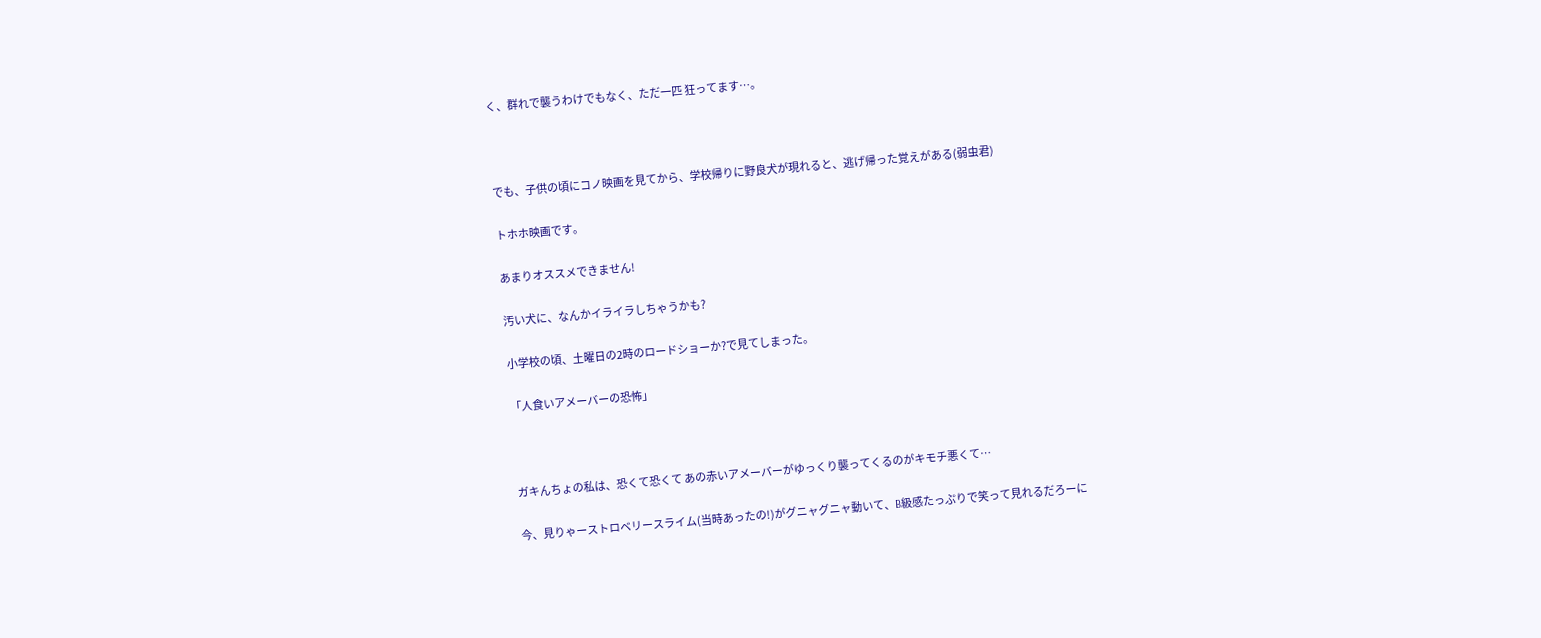く、群れで襲うわけでもなく、ただ一匹 狂ってます…。



でも、子供の頃にコノ映画を見てから、学校帰りに野良犬が現れると、逃げ帰った覚えがある(弱虫君)

トホホ映画です。

あまりオススメできません!

汚い犬に、なんかイライラしちゃうかも?

小学校の頃、土曜日の2時のロードショーか?で見てしまった。

「人食いアメーバーの恐怖」



ガキんちょの私は、恐くて恐くて あの赤いアメーバーがゆっくり襲ってくるのがキモチ悪くて…

今、見りゃーストロベリースライム(当時あったの!)がグニャグニャ動いて、B級感たっぷりで笑って見れるだろーに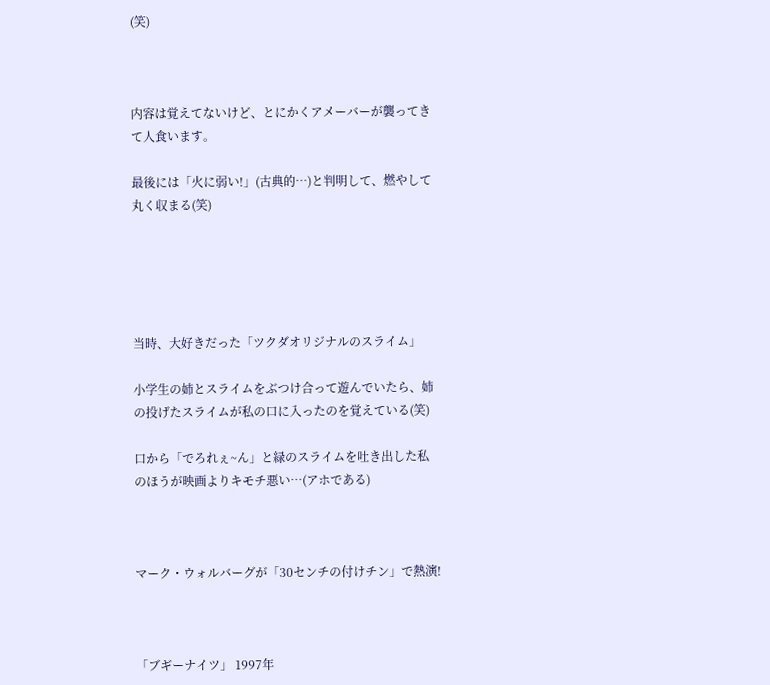(笑)



内容は覚えてないけど、とにかくアメーバーが襲ってきて人食います。

最後には「火に弱い!」(古典的…)と判明して、燃やして丸く収まる(笑)





当時、大好きだった「ツクダオリジナルのスライム」

小学生の姉とスライムをぶつけ合って遊んでいたら、姉の投げたスライムが私の口に入ったのを覚えている(笑)

口から「でろれぇ~ん」と緑のスライムを吐き出した私のほうが映画よりキモチ悪い…(アホである)



マーク・ウォルバーグが「30センチの付けチン」で熱演!



「ブギーナイツ」 1997年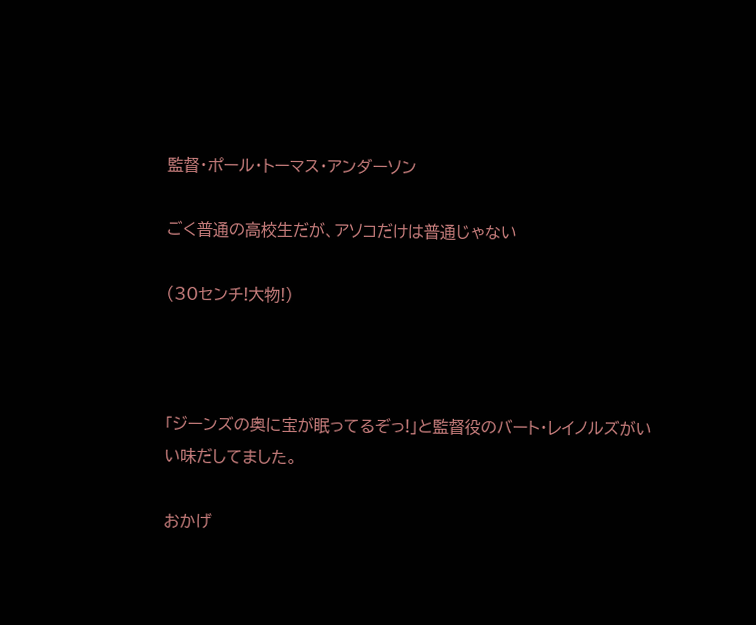監督・ポール・トーマス・アンダーソン

ごく普通の高校生だが、アソコだけは普通じゃない

(30センチ!大物!)



「ジーンズの奥に宝が眠ってるぞっ!」と監督役のバート・レイノルズがいい味だしてました。

おかげ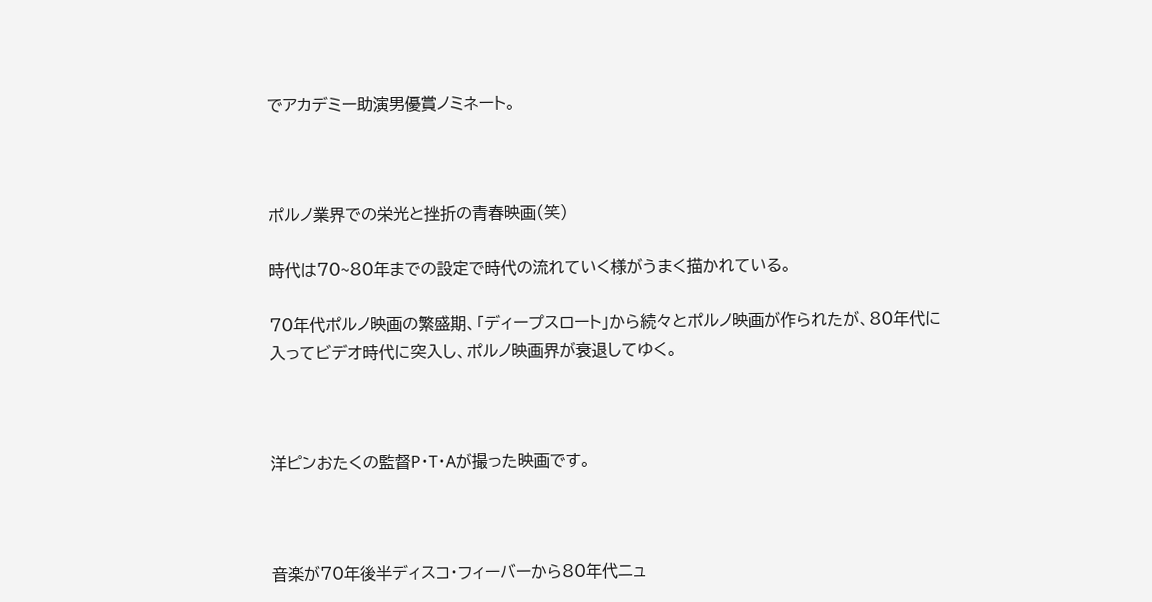でアカデミー助演男優賞ノミネート。



ポルノ業界での栄光と挫折の青春映画(笑)

時代は70~80年までの設定で時代の流れていく様がうまく描かれている。

70年代ポルノ映画の繁盛期、「ディープスロート」から続々とポルノ映画が作られたが、80年代に入ってビデオ時代に突入し、ポルノ映画界が衰退してゆく。



洋ピンおたくの監督P・T・Aが撮った映画です。



音楽が70年後半ディスコ・フィーバーから80年代ニュ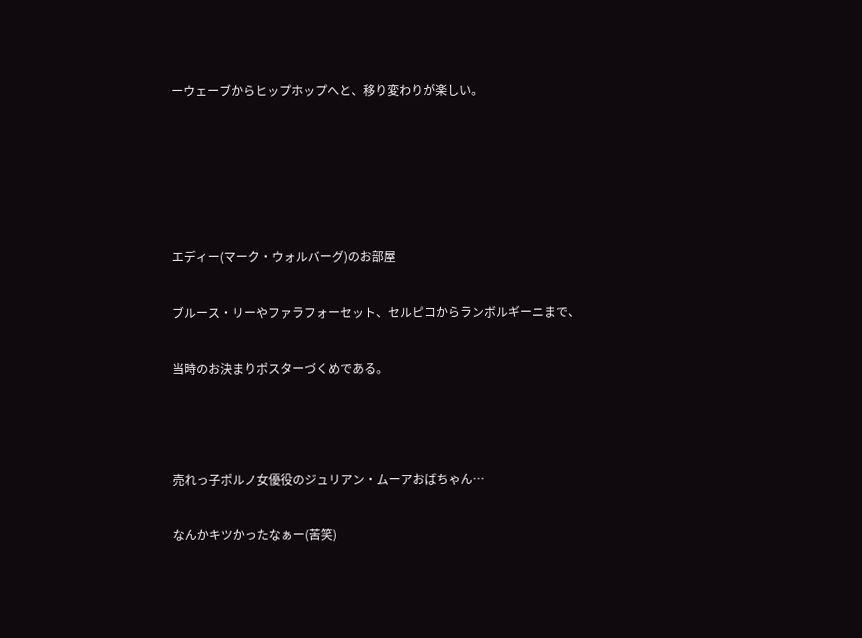ーウェーブからヒップホップへと、移り変わりが楽しい。





エディー(マーク・ウォルバーグ)のお部屋

ブルース・リーやファラフォーセット、セルピコからランボルギーニまで、

当時のお決まりポスターづくめである。



売れっ子ポルノ女優役のジュリアン・ムーアおばちゃん…

なんかキツかったなぁー(苦笑)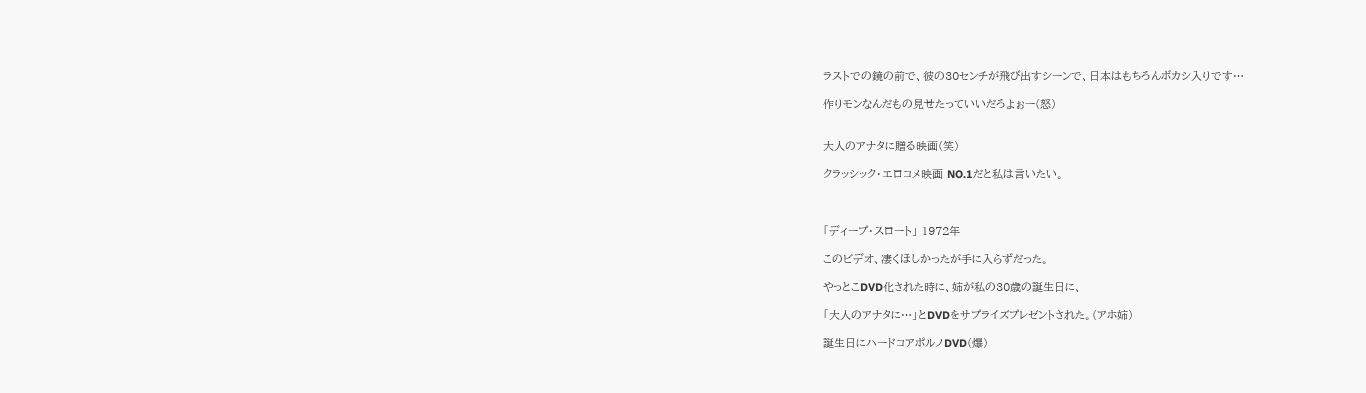ラストでの鏡の前で、彼の30センチが飛び出すシーンで、日本はもちろんボカシ入りです…

作りモンなんだもの見せたっていいだろよぉー(怒)


大人のアナタに贈る映画(笑)

クラッシック・エロコメ映画 NO.1だと私は言いたい。



「ディープ・スロート」 1972年

このビデオ、凄くほしかったが手に入らずだった。

やっとこDVD化された時に、姉が私の30歳の誕生日に、

「大人のアナタに…」とDVDをサプライズプレゼントされた。(アホ姉)

誕生日にハードコアポルノDVD(爆)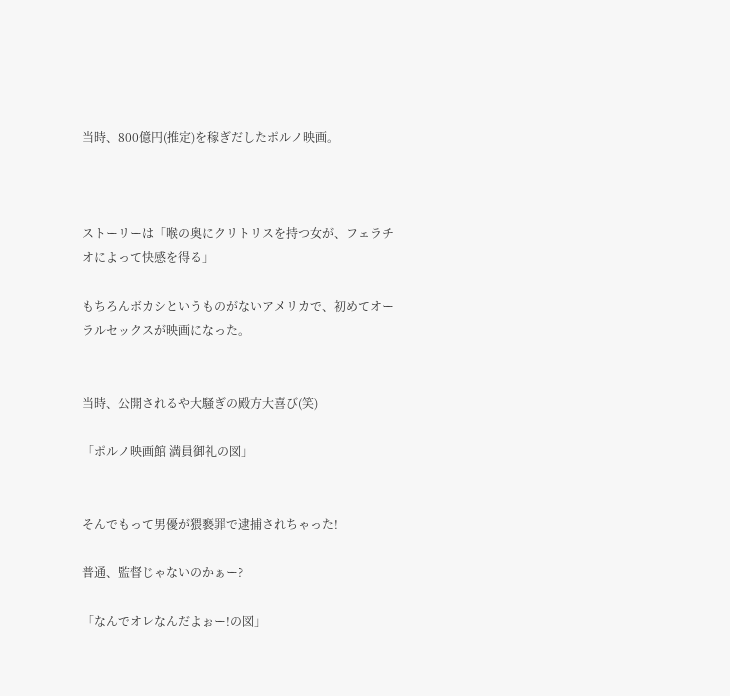当時、800億円(推定)を稼ぎだしたポルノ映画。



ストーリーは「喉の奥にクリトリスを持つ女が、フェラチオによって快感を得る」

もちろんボカシというものがないアメリカで、初めてオーラルセックスが映画になった。


当時、公開されるや大騒ぎの殿方大喜び(笑)

「ポルノ映画館 満員御礼の図」


そんでもって男優が猥褻罪で逮捕されちゃった!

普通、監督じゃないのかぁー?

「なんでオレなんだよぉー!の図」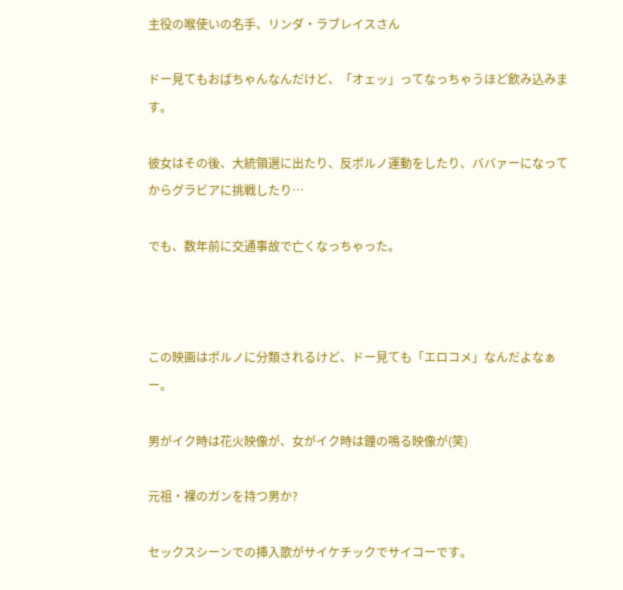主役の喉使いの名手、リンダ・ラブレイスさん

ドー見てもおばちゃんなんだけど、「オェッ」ってなっちゃうほど飲み込みます。

彼女はその後、大統領選に出たり、反ポルノ運動をしたり、ババァーになってからグラビアに挑戦したり…

でも、数年前に交通事故で亡くなっちゃった。



この映画はポルノに分類されるけど、ドー見ても「エロコメ」なんだよなぁー。

男がイク時は花火映像が、女がイク時は鐘の鳴る映像が(笑)

元祖・裸のガンを持つ男か?

セックスシーンでの挿入歌がサイケチックでサイコーです。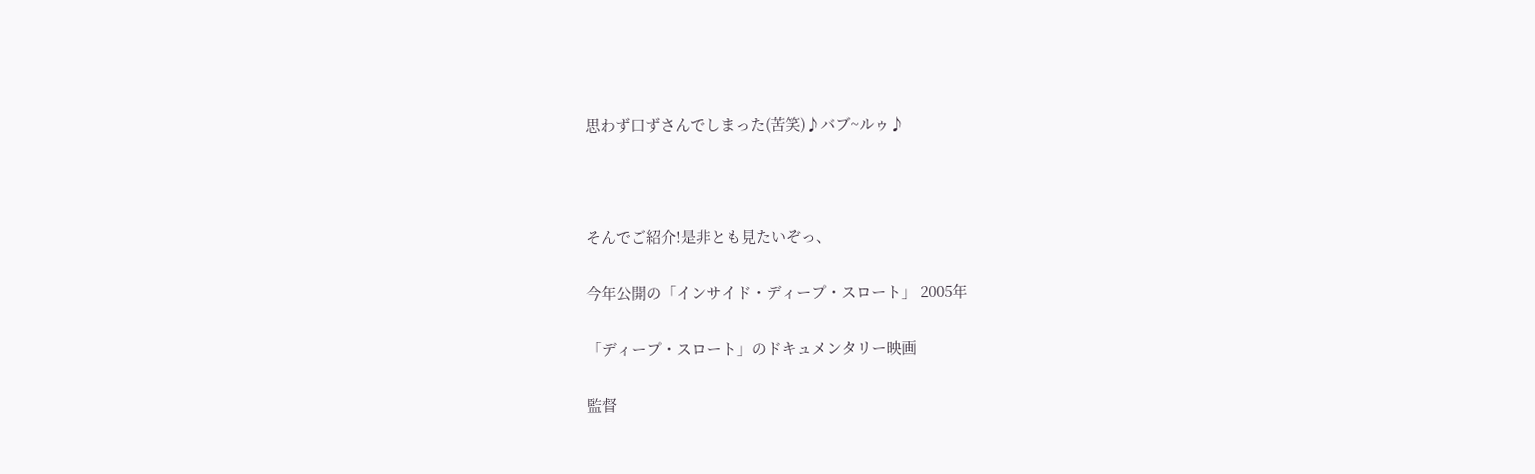思わず口ずさんでしまった(苦笑)♪バブ~ルゥ♪



そんでご紹介!是非とも見たいぞっ、

今年公開の「インサイド・ディープ・スロート」 2005年

「ディープ・スロート」のドキュメンタリー映画

監督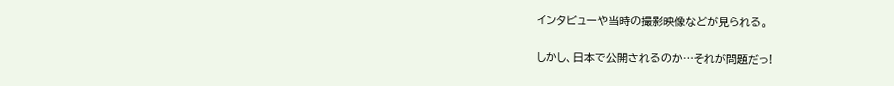インタビューや当時の撮影映像などが見られる。

しかし、日本で公開されるのか…それが問題だっ!